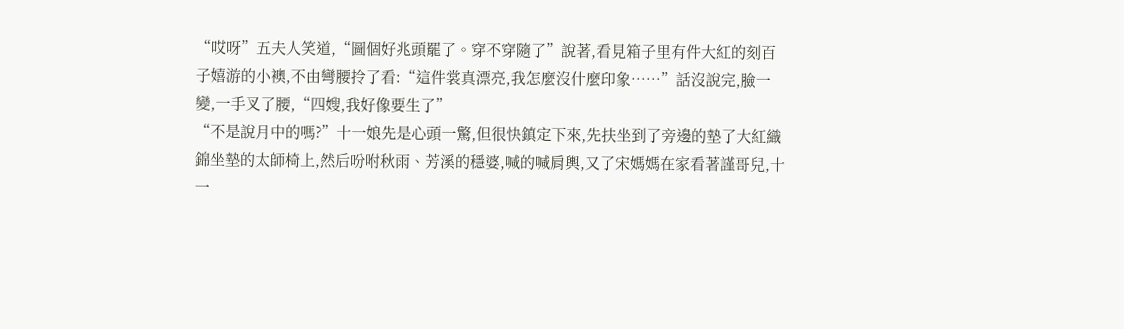“哎呀”五夫人笑道,“圖個好兆頭罷了。穿不穿隨了”說著,看見箱子里有件大紅的刻百子嬉游的小襖,不由彎腰拎了看:“這件裳真漂亮,我怎麼沒什麼印象……”話沒說完,臉一變,一手叉了腰,“四嫂,我好像要生了”
“不是說月中的嗎?”十一娘先是心頭一驚,但很快鎮定下來,先扶坐到了旁邊的墊了大紅織錦坐墊的太師椅上,然后吩咐秋雨、芳溪的穩婆,喊的喊肩輿,又了宋媽媽在家看著謹哥兒,十一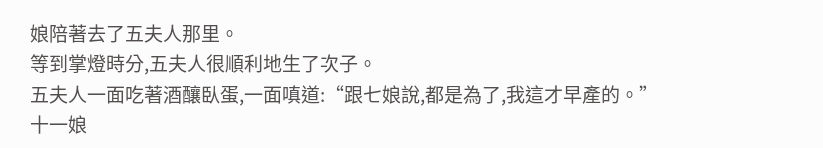娘陪著去了五夫人那里。
等到掌燈時分,五夫人很順利地生了次子。
五夫人一面吃著酒釀臥蛋,一面嗔道:“跟七娘說,都是為了,我這才早產的。”
十一娘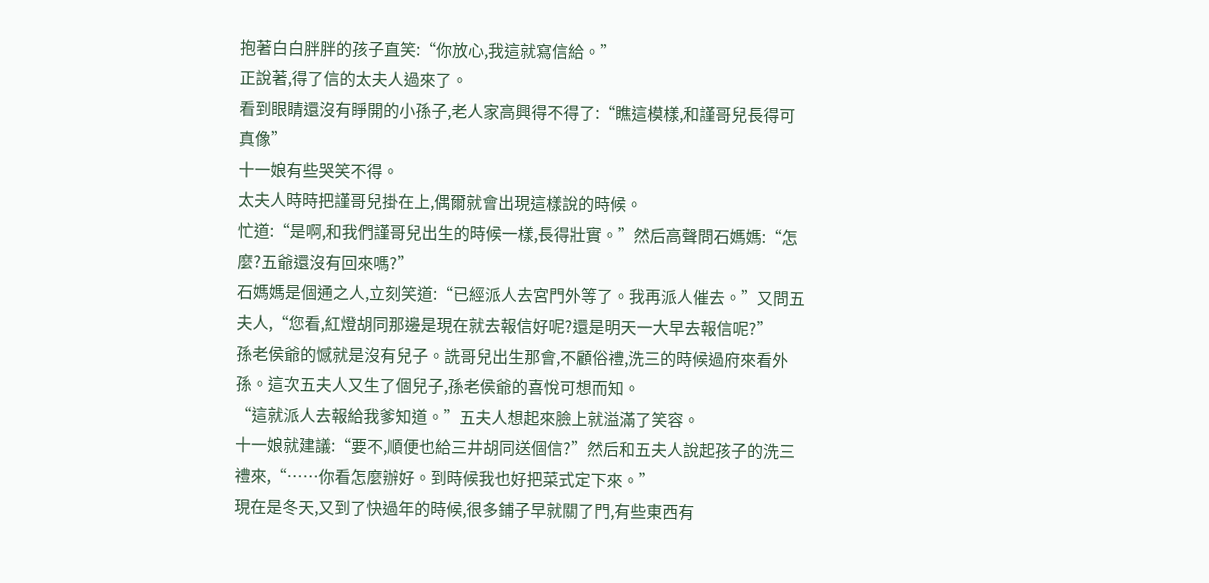抱著白白胖胖的孩子直笑:“你放心,我這就寫信給。”
正說著,得了信的太夫人過來了。
看到眼睛還沒有睜開的小孫子,老人家高興得不得了:“瞧這模樣,和謹哥兒長得可真像”
十一娘有些哭笑不得。
太夫人時時把謹哥兒掛在上,偶爾就會出現這樣說的時候。
忙道:“是啊,和我們謹哥兒出生的時候一樣,長得壯實。”然后高聲問石媽媽:“怎麼?五爺還沒有回來嗎?”
石媽媽是個通之人,立刻笑道:“已經派人去宮門外等了。我再派人催去。”又問五夫人,“您看,紅燈胡同那邊是現在就去報信好呢?還是明天一大早去報信呢?”
孫老侯爺的憾就是沒有兒子。詵哥兒出生那會,不顧俗禮,洗三的時候過府來看外孫。這次五夫人又生了個兒子,孫老侯爺的喜悅可想而知。
“這就派人去報給我爹知道。”五夫人想起來臉上就溢滿了笑容。
十一娘就建議:“要不,順便也給三井胡同送個信?”然后和五夫人說起孩子的洗三禮來,“……你看怎麼辦好。到時候我也好把菜式定下來。”
現在是冬天,又到了快過年的時候,很多鋪子早就關了門,有些東西有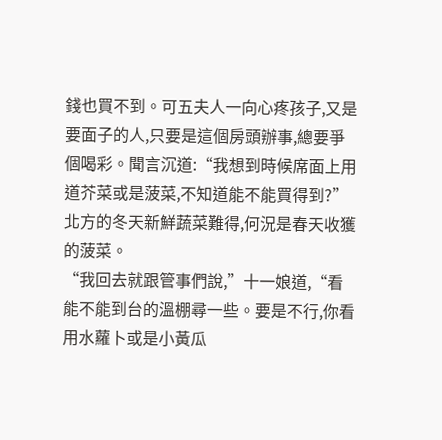錢也買不到。可五夫人一向心疼孩子,又是要面子的人,只要是這個房頭辦事,總要爭個喝彩。聞言沉道:“我想到時候席面上用道芥菜或是菠菜,不知道能不能買得到?”
北方的冬天新鮮蔬菜難得,何況是春天收獲的菠菜。
“我回去就跟管事們說,”十一娘道,“看能不能到台的溫棚尋一些。要是不行,你看用水蘿卜或是小黃瓜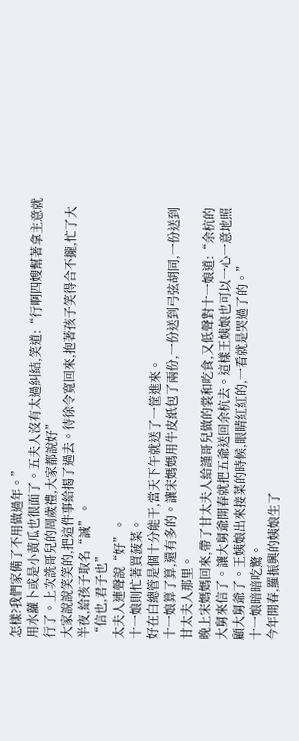怎樣?我們家備了不用做過年。”
用水蘿卜或是小黃瓜也很面了。五夫人沒有太過糾結,笑道:“行啊四嫂幫著拿主意就行了。上次詵哥兒的周歲禮,大家都說好”
大家說說笑笑的,把這件事給揭了過去。待徐令寬回來,抱著孩子笑得合不攏,忙了大半夜,給孩子取名“誠”。
“信也,君子也”
太夫人連聲說“好”。
十一娘則忙著買菠菜。
好在白總管是個十分能干,當天下午就送了一筐進來。
十一娘算了算,還有多的。讓宋媽媽用牛皮紙包了兩份,一份送到弓弦胡同,一份送到甘太夫人那里。
晚上宋媽媽回來,帶了甘太夫人給謹哥兒做的裳和吃食,又低聲對十一娘道:“余杭的大舅來信了。讓大舅爺開春就把五爺送回余杭去。這樣王姨娘也可以一心一意地照顧大舅爺了。王姨娘出來接菜的時候,眼睛紅紅的,一看就是哭過了的。”
十一娘暗暗吃驚。
今年開春,羅振興的姨娘生了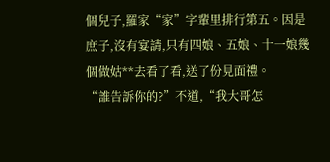個兒子,羅家“家”字輩里排行第五。因是庶子,沒有宴請,只有四娘、五娘、十一娘幾個做姑**去看了看,送了份見面禮。
“誰告訴你的?”不道,“我大哥怎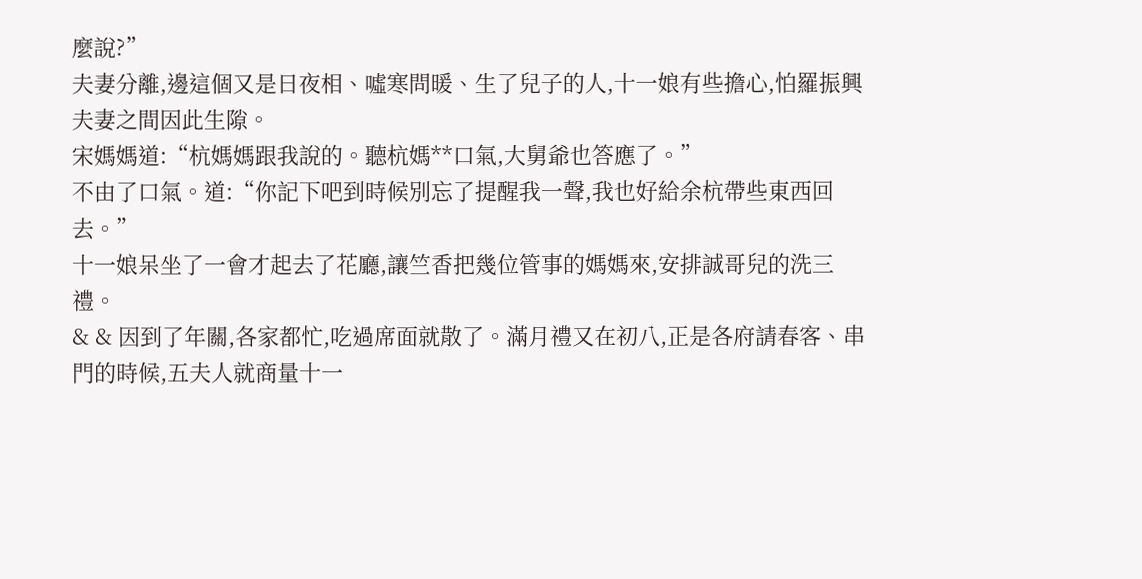麼說?”
夫妻分離,邊這個又是日夜相、噓寒問暖、生了兒子的人,十一娘有些擔心,怕羅振興夫妻之間因此生隙。
宋媽媽道:“杭媽媽跟我說的。聽杭媽**口氣,大舅爺也答應了。”
不由了口氣。道:“你記下吧到時候別忘了提醒我一聲,我也好給余杭帶些東西回去。”
十一娘呆坐了一會才起去了花廳,讓竺香把幾位管事的媽媽來,安排誠哥兒的洗三禮。
& & 因到了年關,各家都忙,吃過席面就散了。滿月禮又在初八,正是各府請春客、串門的時候,五夫人就商量十一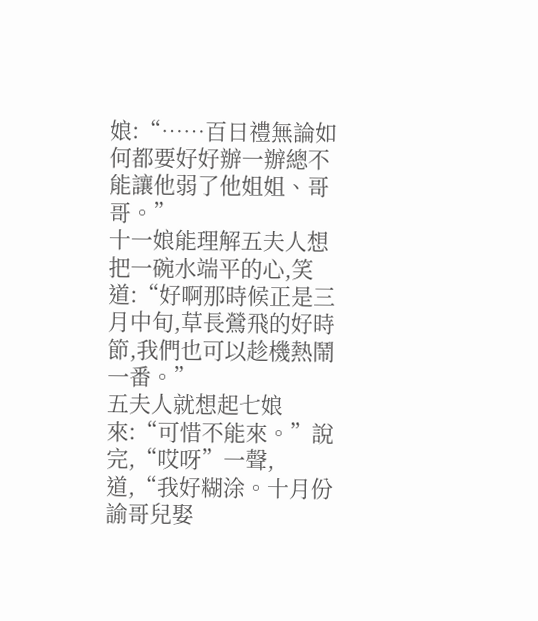娘:“……百日禮無論如何都要好好辦一辦總不能讓他弱了他姐姐、哥哥。”
十一娘能理解五夫人想把一碗水端平的心,笑道:“好啊那時候正是三月中旬,草長鶯飛的好時節,我們也可以趁機熱鬧一番。”
五夫人就想起七娘來:“可惜不能來。”說完,“哎呀”一聲,道,“我好糊涂。十月份諭哥兒娶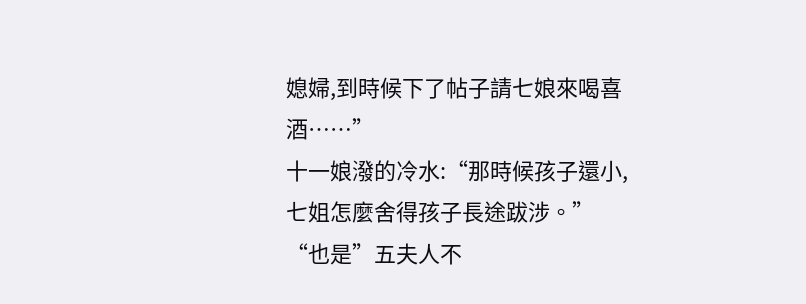媳婦,到時候下了帖子請七娘來喝喜酒……”
十一娘潑的冷水:“那時候孩子還小,七姐怎麼舍得孩子長途跋涉。”
“也是”五夫人不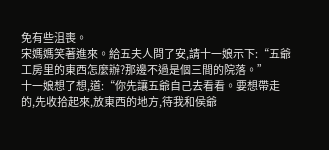免有些沮喪。
宋媽媽笑著進來。給五夫人問了安,請十一娘示下:“五爺工房里的東西怎麼辦?那邊不過是個三間的院落。”
十一娘想了想,道:“你先讓五爺自己去看看。要想帶走的,先收拾起來,放東西的地方,待我和侯爺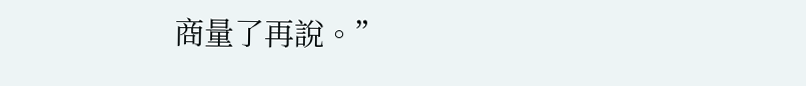商量了再說。”